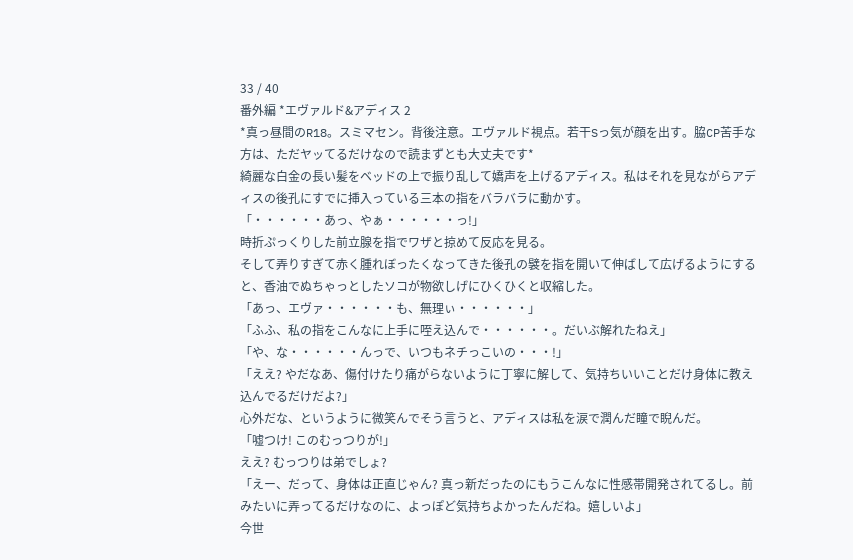33 / 40
番外編 *エヴァルド&アディス 2
*真っ昼間のR18。スミマセン。背後注意。エヴァルド視点。若干Sっ気が顔を出す。脇CP苦手な方は、ただヤッてるだけなので読まずとも大丈夫です*
綺麗な白金の長い髪をベッドの上で振り乱して嬌声を上げるアディス。私はそれを見ながらアディスの後孔にすでに挿入っている三本の指をバラバラに動かす。
「・・・・・・あっ、やぁ・・・・・・っ!」
時折ぷっくりした前立腺を指でワザと掠めて反応を見る。
そして弄りすぎて赤く腫れぼったくなってきた後孔の襞を指を開いて伸ばして広げるようにすると、香油でぬちゃっとしたソコが物欲しげにひくひくと収縮した。
「あっ、エヴァ・・・・・・も、無理ぃ・・・・・・」
「ふふ、私の指をこんなに上手に咥え込んで・・・・・・。だいぶ解れたねえ」
「や、な・・・・・・んっで、いつもネチっこいの・・・!」
「ええ? やだなあ、傷付けたり痛がらないように丁寧に解して、気持ちいいことだけ身体に教え込んでるだけだよ?」
心外だな、というように微笑んでそう言うと、アディスは私を涙で潤んだ瞳で睨んだ。
「嘘つけ! このむっつりが!」
ええ? むっつりは弟でしょ?
「えー、だって、身体は正直じゃん? 真っ新だったのにもうこんなに性感帯開発されてるし。前みたいに弄ってるだけなのに、よっぽど気持ちよかったんだね。嬉しいよ」
今世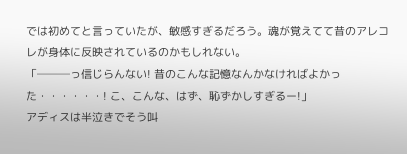では初めてと言っていたが、敏感すぎるだろう。魂が覚えてて昔のアレコレが身体に反映されているのかもしれない。
「───っ信じらんない! 昔のこんな記憶なんかなければよかった・・・・・・! こ、こんな、はず、恥ずかしすぎるー!」
アディスは半泣きでそう叫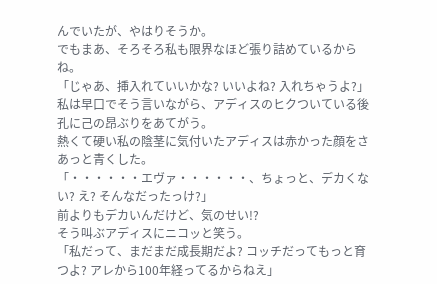んでいたが、やはりそうか。
でもまあ、そろそろ私も限界なほど張り詰めているからね。
「じゃあ、挿入れていいかな? いいよね? 入れちゃうよ?」
私は早口でそう言いながら、アディスのヒクついている後孔に己の昂ぶりをあてがう。
熱くて硬い私の陰茎に気付いたアディスは赤かった顔をさあっと青くした。
「・・・・・・エヴァ・・・・・・、ちょっと、デカくない? え? そんなだったっけ?」
前よりもデカいんだけど、気のせい!?
そう叫ぶアディスにニコッと笑う。
「私だって、まだまだ成長期だよ? コッチだってもっと育つよ? アレから100年経ってるからねえ」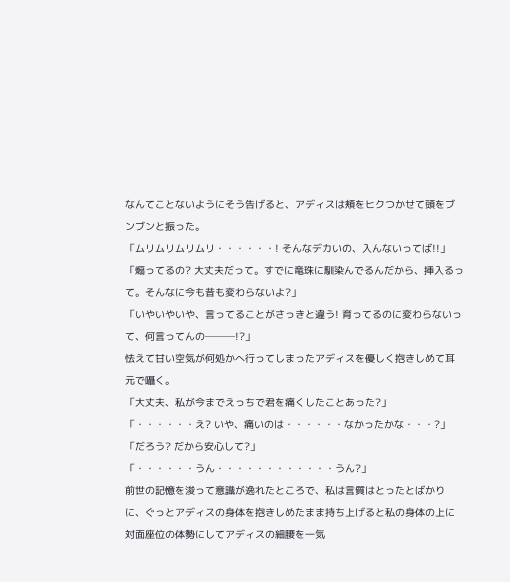なんてことないようにそう告げると、アディスは頬をヒクつかせて頭をブンブンと振った。
「ムリムリムリムリ・・・・・・! そんなデカいの、入んないってば!!」
「煽ってるの? 大丈夫だって。すでに竜珠に馴染んでるんだから、挿入るって。そんなに今も昔も変わらないよ?」
「いやいやいや、言ってることがさっきと違う! 育ってるのに変わらないって、何言ってんの───!?」
怯えて甘い空気が何処かへ行ってしまったアディスを優しく抱きしめて耳元で囁く。
「大丈夫、私が今までえっちで君を痛くしたことあった?」
「・・・・・・え? いや、痛いのは・・・・・・なかったかな・・・?」
「だろう? だから安心して?」
「・・・・・・うん・・・・・・・・・・・・うん?」
前世の記憶を浚って意識が逸れたところで、私は言質はとったとばかりに、ぐっとアディスの身体を抱きしめたまま持ち上げると私の身体の上に対面座位の体勢にしてアディスの細腰を一気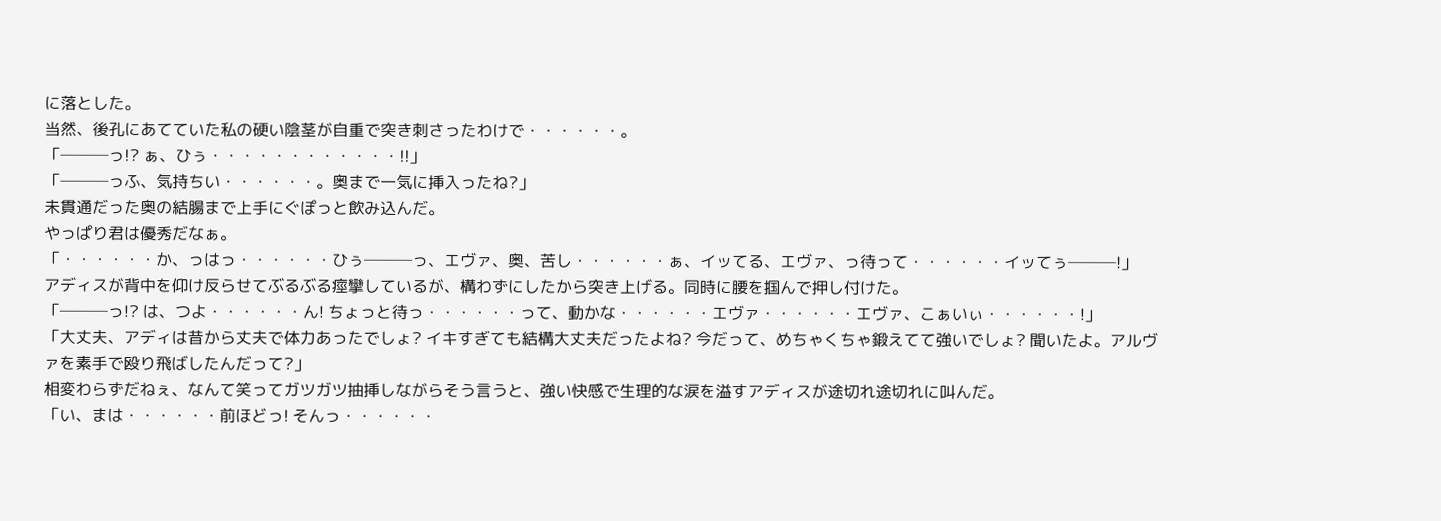に落とした。
当然、後孔にあてていた私の硬い陰茎が自重で突き刺さったわけで・・・・・・。
「───っ!? ぁ、ひぅ・・・・・・・・・・・・!!」
「───っふ、気持ちい・・・・・・。奥まで一気に挿入ったね?」
未貫通だった奥の結腸まで上手にぐぽっと飲み込んだ。
やっぱり君は優秀だなぁ。
「・・・・・・か、っはっ・・・・・・ひぅ───っ、エヴァ、奥、苦し・・・・・・ぁ、イッてる、エヴァ、っ待って・・・・・・イッてぅ───!」
アディスが背中を仰け反らせてぶるぶる痙攣しているが、構わずにしたから突き上げる。同時に腰を掴んで押し付けた。
「───っ!? は、つよ・・・・・・ん! ちょっと待っ・・・・・・って、動かな・・・・・・エヴァ・・・・・・エヴァ、こぁいぃ・・・・・・!」
「大丈夫、アディは昔から丈夫で体力あったでしょ? イキすぎても結構大丈夫だったよね? 今だって、めちゃくちゃ鍛えてて強いでしょ? 聞いたよ。アルヴァを素手で殴り飛ばしたんだって?」
相変わらずだねぇ、なんて笑ってガツガツ抽挿しながらそう言うと、強い快感で生理的な涙を溢すアディスが途切れ途切れに叫んだ。
「い、まは・・・・・・前ほどっ! そんっ・・・・・・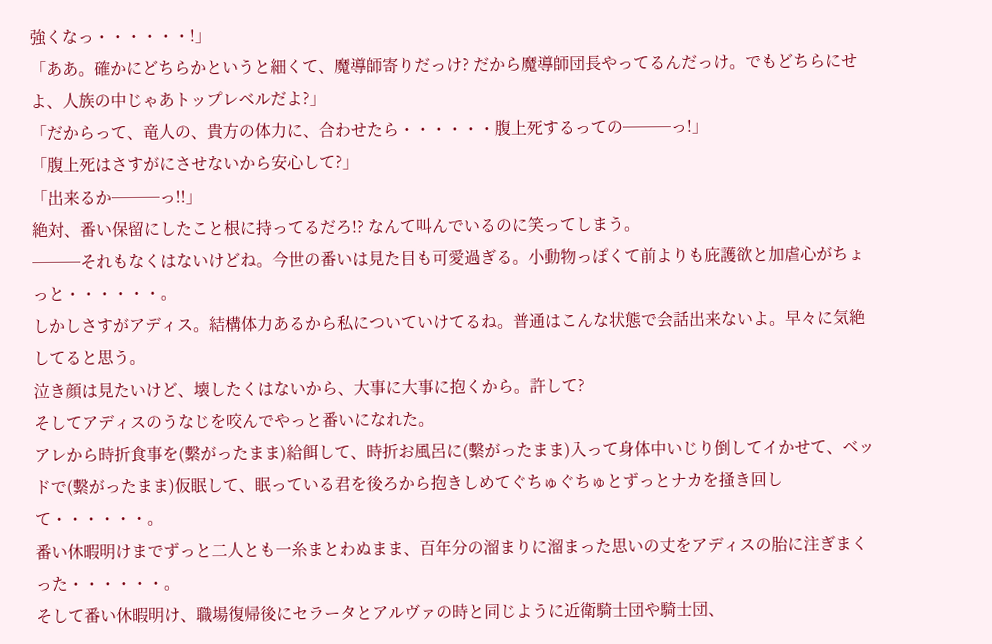強くなっ・・・・・・!」
「ああ。確かにどちらかというと細くて、魔導師寄りだっけ? だから魔導師団長やってるんだっけ。でもどちらにせよ、人族の中じゃあトップレベルだよ?」
「だからって、竜人の、貴方の体力に、合わせたら・・・・・・腹上死するっての───っ!」
「腹上死はさすがにさせないから安心して?」
「出来るか───っ!!」
絶対、番い保留にしたこと根に持ってるだろ!? なんて叫んでいるのに笑ってしまう。
───それもなくはないけどね。今世の番いは見た目も可愛過ぎる。小動物っぽくて前よりも庇護欲と加虐心がちょっと・・・・・・。
しかしさすがアディス。結構体力あるから私についていけてるね。普通はこんな状態で会話出来ないよ。早々に気絶してると思う。
泣き顔は見たいけど、壊したくはないから、大事に大事に抱くから。許して?
そしてアディスのうなじを咬んでやっと番いになれた。
アレから時折食事を(繫がったまま)給餌して、時折お風呂に(繫がったまま)入って身体中いじり倒してイかせて、ベッドで(繫がったまま)仮眠して、眠っている君を後ろから抱きしめてぐちゅぐちゅとずっとナカを掻き回して・・・・・・。
番い休暇明けまでずっと二人とも一糸まとわぬまま、百年分の溜まりに溜まった思いの丈をアディスの胎に注ぎまくった・・・・・・。
そして番い休暇明け、職場復帰後にセラータとアルヴァの時と同じように近衛騎士団や騎士団、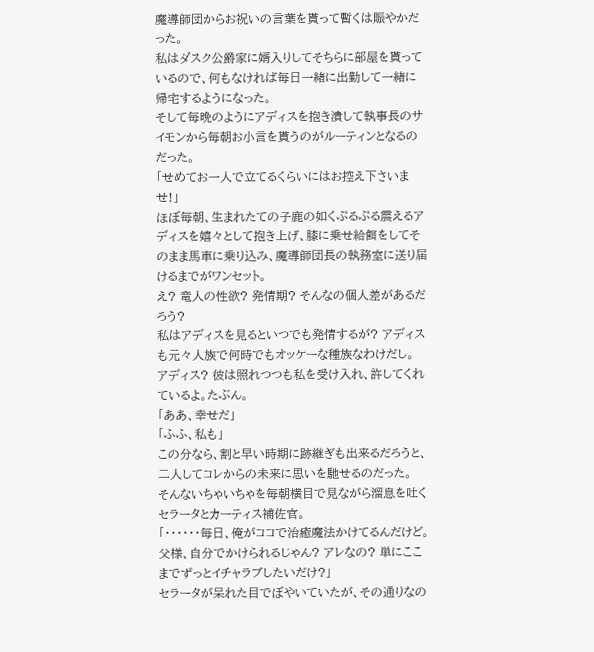魔導師団からお祝いの言葉を貰って暫くは賑やかだった。
私はダスク公爵家に婿入りしてそちらに部屋を貰っているので、何もなければ毎日一緒に出勤して一緒に帰宅するようになった。
そして毎晩のようにアディスを抱き潰して執事長のサイモンから毎朝お小言を貰うのがルーティンとなるのだった。
「せめてお一人で立てるくらいにはお控え下さいませ!」
ほぼ毎朝、生まれたての子鹿の如くぷるぷる震えるアディスを嬉々として抱き上げ、膝に乗せ給餌をしてそのまま馬車に乗り込み、魔導師団長の執務室に送り届けるまでがワンセット。
え? 竜人の性欲? 発情期? そんなの個人差があるだろう?
私はアディスを見るといつでも発情するが? アディスも元々人族で何時でもオッケーな種族なわけだし。
アディス? 彼は照れつつも私を受け入れ、許してくれているよ。たぶん。
「ああ、幸せだ」
「ふふ、私も」
この分なら、割と早い時期に跡継ぎも出来るだろうと、二人してコレからの未来に思いを馳せるのだった。
そんないちゃいちゃを毎朝横目で見ながら溜息を吐くセラータとカーティス補佐官。
「・・・・・・毎日、俺がココで治癒魔法かけてるんだけど。父様、自分でかけられるじゃん? アレなの? 単にここまでずっとイチャラブしたいだけ?」
セラータが呆れた目でぼやいていたが、その通りなの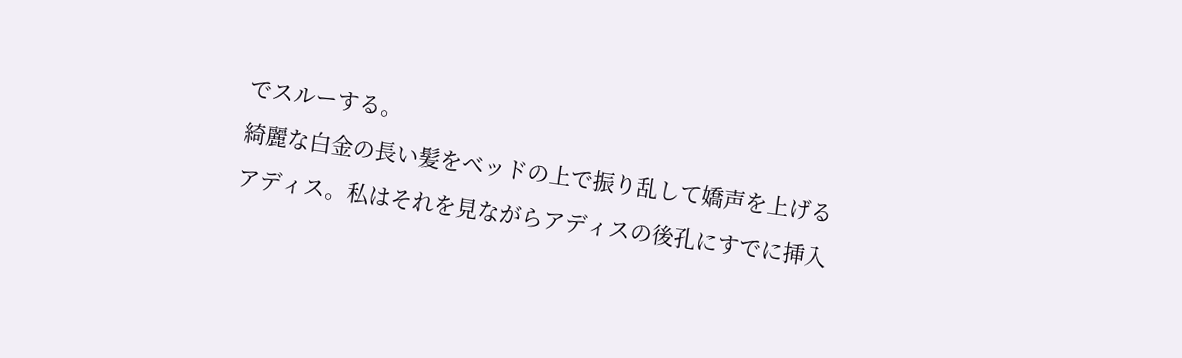でスルーする。
綺麗な白金の長い髪をベッドの上で振り乱して嬌声を上げるアディス。私はそれを見ながらアディスの後孔にすでに挿入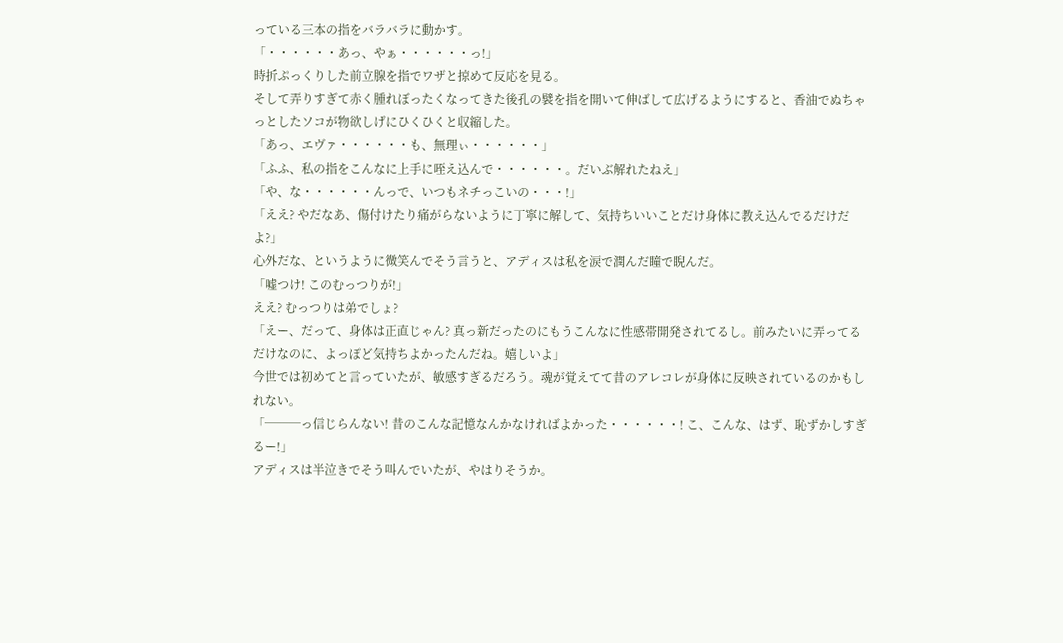っている三本の指をバラバラに動かす。
「・・・・・・あっ、やぁ・・・・・・っ!」
時折ぷっくりした前立腺を指でワザと掠めて反応を見る。
そして弄りすぎて赤く腫れぼったくなってきた後孔の襞を指を開いて伸ばして広げるようにすると、香油でぬちゃっとしたソコが物欲しげにひくひくと収縮した。
「あっ、エヴァ・・・・・・も、無理ぃ・・・・・・」
「ふふ、私の指をこんなに上手に咥え込んで・・・・・・。だいぶ解れたねえ」
「や、な・・・・・・んっで、いつもネチっこいの・・・!」
「ええ? やだなあ、傷付けたり痛がらないように丁寧に解して、気持ちいいことだけ身体に教え込んでるだけだよ?」
心外だな、というように微笑んでそう言うと、アディスは私を涙で潤んだ瞳で睨んだ。
「嘘つけ! このむっつりが!」
ええ? むっつりは弟でしょ?
「えー、だって、身体は正直じゃん? 真っ新だったのにもうこんなに性感帯開発されてるし。前みたいに弄ってるだけなのに、よっぽど気持ちよかったんだね。嬉しいよ」
今世では初めてと言っていたが、敏感すぎるだろう。魂が覚えてて昔のアレコレが身体に反映されているのかもしれない。
「───っ信じらんない! 昔のこんな記憶なんかなければよかった・・・・・・! こ、こんな、はず、恥ずかしすぎるー!」
アディスは半泣きでそう叫んでいたが、やはりそうか。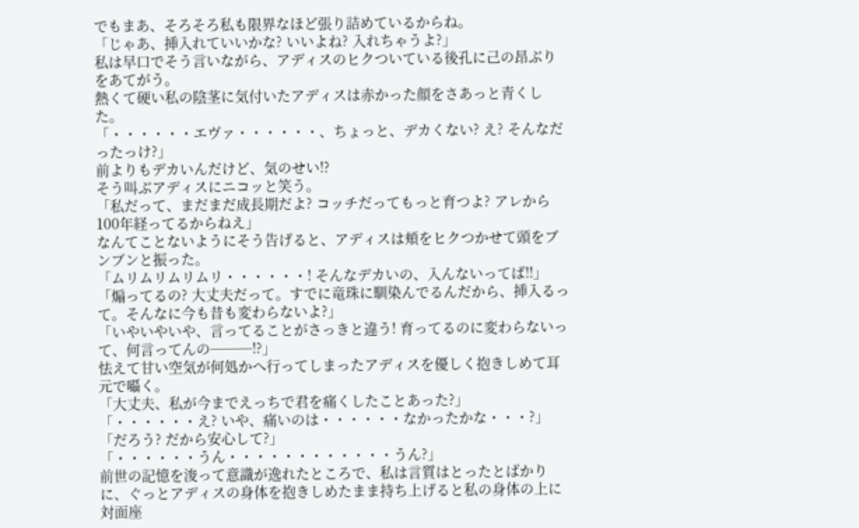でもまあ、そろそろ私も限界なほど張り詰めているからね。
「じゃあ、挿入れていいかな? いいよね? 入れちゃうよ?」
私は早口でそう言いながら、アディスのヒクついている後孔に己の昂ぶりをあてがう。
熱くて硬い私の陰茎に気付いたアディスは赤かった顔をさあっと青くした。
「・・・・・・エヴァ・・・・・・、ちょっと、デカくない? え? そんなだったっけ?」
前よりもデカいんだけど、気のせい!?
そう叫ぶアディスにニコッと笑う。
「私だって、まだまだ成長期だよ? コッチだってもっと育つよ? アレから100年経ってるからねえ」
なんてことないようにそう告げると、アディスは頬をヒクつかせて頭をブンブンと振った。
「ムリムリムリムリ・・・・・・! そんなデカいの、入んないってば!!」
「煽ってるの? 大丈夫だって。すでに竜珠に馴染んでるんだから、挿入るって。そんなに今も昔も変わらないよ?」
「いやいやいや、言ってることがさっきと違う! 育ってるのに変わらないって、何言ってんの───!?」
怯えて甘い空気が何処かへ行ってしまったアディスを優しく抱きしめて耳元で囁く。
「大丈夫、私が今までえっちで君を痛くしたことあった?」
「・・・・・・え? いや、痛いのは・・・・・・なかったかな・・・?」
「だろう? だから安心して?」
「・・・・・・うん・・・・・・・・・・・・うん?」
前世の記憶を浚って意識が逸れたところで、私は言質はとったとばかりに、ぐっとアディスの身体を抱きしめたまま持ち上げると私の身体の上に対面座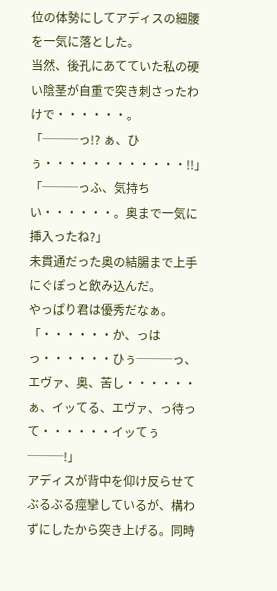位の体勢にしてアディスの細腰を一気に落とした。
当然、後孔にあてていた私の硬い陰茎が自重で突き刺さったわけで・・・・・・。
「───っ!? ぁ、ひぅ・・・・・・・・・・・・!!」
「───っふ、気持ちい・・・・・・。奥まで一気に挿入ったね?」
未貫通だった奥の結腸まで上手にぐぽっと飲み込んだ。
やっぱり君は優秀だなぁ。
「・・・・・・か、っはっ・・・・・・ひぅ───っ、エヴァ、奥、苦し・・・・・・ぁ、イッてる、エヴァ、っ待って・・・・・・イッてぅ───!」
アディスが背中を仰け反らせてぶるぶる痙攣しているが、構わずにしたから突き上げる。同時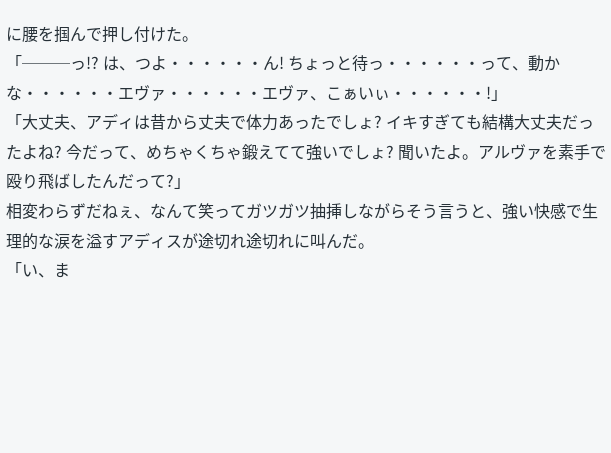に腰を掴んで押し付けた。
「───っ!? は、つよ・・・・・・ん! ちょっと待っ・・・・・・って、動かな・・・・・・エヴァ・・・・・・エヴァ、こぁいぃ・・・・・・!」
「大丈夫、アディは昔から丈夫で体力あったでしょ? イキすぎても結構大丈夫だったよね? 今だって、めちゃくちゃ鍛えてて強いでしょ? 聞いたよ。アルヴァを素手で殴り飛ばしたんだって?」
相変わらずだねぇ、なんて笑ってガツガツ抽挿しながらそう言うと、強い快感で生理的な涙を溢すアディスが途切れ途切れに叫んだ。
「い、ま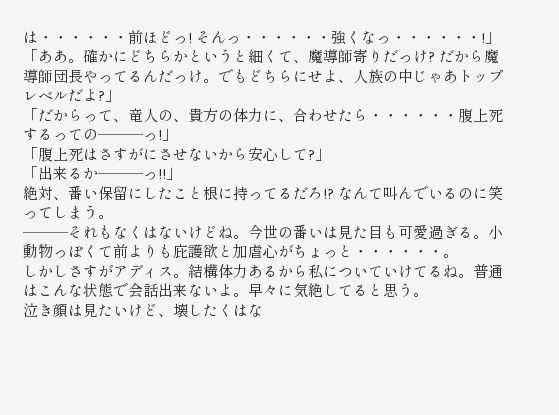は・・・・・・前ほどっ! そんっ・・・・・・強くなっ・・・・・・!」
「ああ。確かにどちらかというと細くて、魔導師寄りだっけ? だから魔導師団長やってるんだっけ。でもどちらにせよ、人族の中じゃあトップレベルだよ?」
「だからって、竜人の、貴方の体力に、合わせたら・・・・・・腹上死するっての───っ!」
「腹上死はさすがにさせないから安心して?」
「出来るか───っ!!」
絶対、番い保留にしたこと根に持ってるだろ!? なんて叫んでいるのに笑ってしまう。
───それもなくはないけどね。今世の番いは見た目も可愛過ぎる。小動物っぽくて前よりも庇護欲と加虐心がちょっと・・・・・・。
しかしさすがアディス。結構体力あるから私についていけてるね。普通はこんな状態で会話出来ないよ。早々に気絶してると思う。
泣き顔は見たいけど、壊したくはな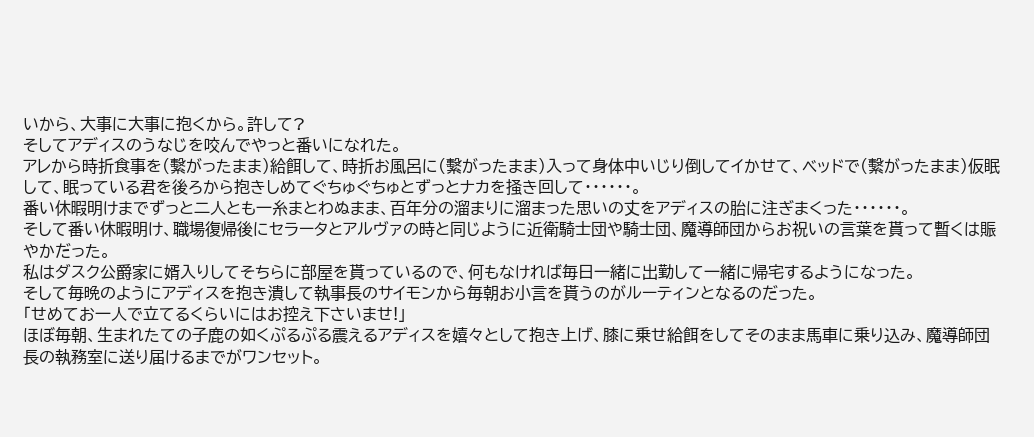いから、大事に大事に抱くから。許して?
そしてアディスのうなじを咬んでやっと番いになれた。
アレから時折食事を(繫がったまま)給餌して、時折お風呂に(繫がったまま)入って身体中いじり倒してイかせて、ベッドで(繫がったまま)仮眠して、眠っている君を後ろから抱きしめてぐちゅぐちゅとずっとナカを掻き回して・・・・・・。
番い休暇明けまでずっと二人とも一糸まとわぬまま、百年分の溜まりに溜まった思いの丈をアディスの胎に注ぎまくった・・・・・・。
そして番い休暇明け、職場復帰後にセラータとアルヴァの時と同じように近衛騎士団や騎士団、魔導師団からお祝いの言葉を貰って暫くは賑やかだった。
私はダスク公爵家に婿入りしてそちらに部屋を貰っているので、何もなければ毎日一緒に出勤して一緒に帰宅するようになった。
そして毎晩のようにアディスを抱き潰して執事長のサイモンから毎朝お小言を貰うのがルーティンとなるのだった。
「せめてお一人で立てるくらいにはお控え下さいませ!」
ほぼ毎朝、生まれたての子鹿の如くぷるぷる震えるアディスを嬉々として抱き上げ、膝に乗せ給餌をしてそのまま馬車に乗り込み、魔導師団長の執務室に送り届けるまでがワンセット。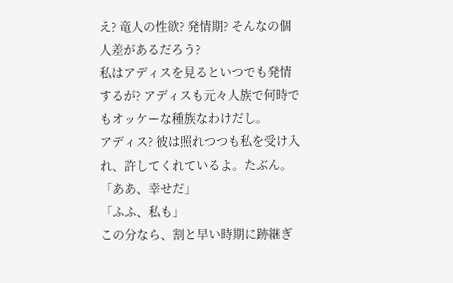え? 竜人の性欲? 発情期? そんなの個人差があるだろう?
私はアディスを見るといつでも発情するが? アディスも元々人族で何時でもオッケーな種族なわけだし。
アディス? 彼は照れつつも私を受け入れ、許してくれているよ。たぶん。
「ああ、幸せだ」
「ふふ、私も」
この分なら、割と早い時期に跡継ぎ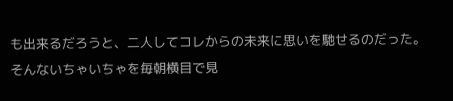も出来るだろうと、二人してコレからの未来に思いを馳せるのだった。
そんないちゃいちゃを毎朝横目で見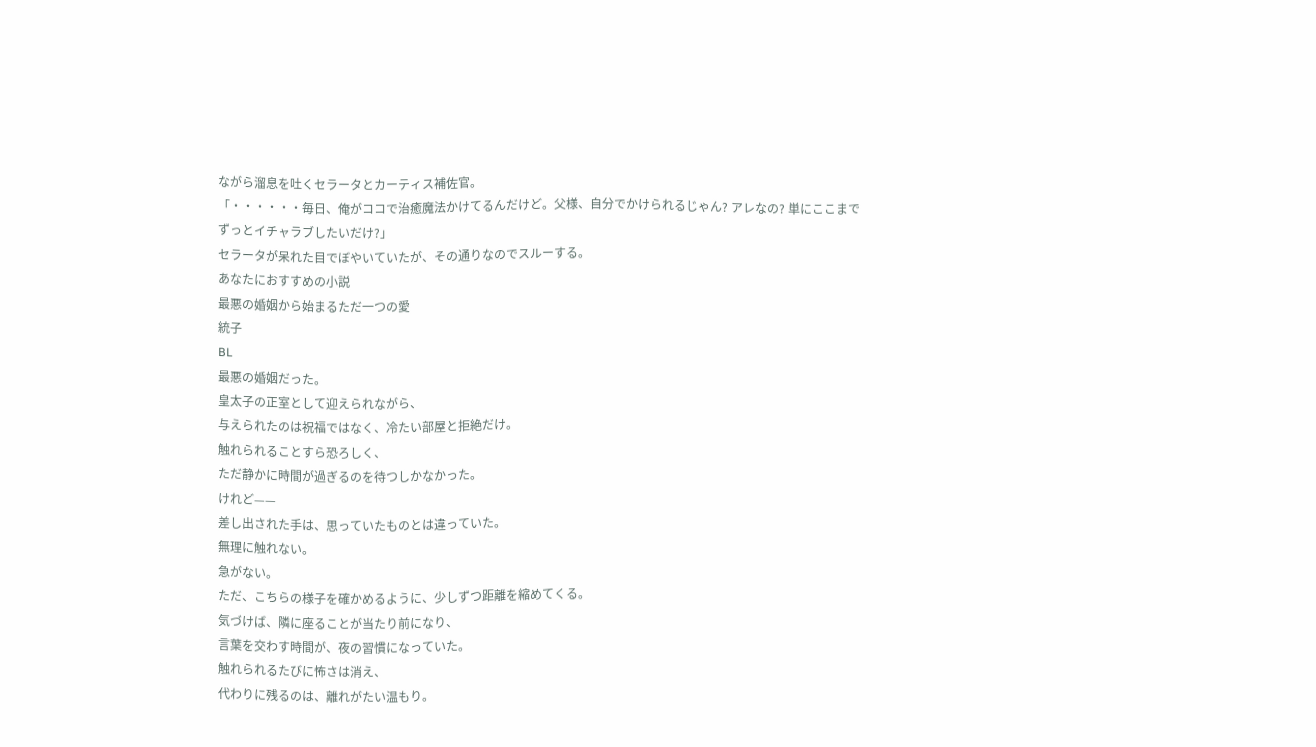ながら溜息を吐くセラータとカーティス補佐官。
「・・・・・・毎日、俺がココで治癒魔法かけてるんだけど。父様、自分でかけられるじゃん? アレなの? 単にここまでずっとイチャラブしたいだけ?」
セラータが呆れた目でぼやいていたが、その通りなのでスルーする。
あなたにおすすめの小説
最悪の婚姻から始まるただ一つの愛
統子
BL
最悪の婚姻だった。
皇太子の正室として迎えられながら、
与えられたのは祝福ではなく、冷たい部屋と拒絶だけ。
触れられることすら恐ろしく、
ただ静かに時間が過ぎるのを待つしかなかった。
けれど——
差し出された手は、思っていたものとは違っていた。
無理に触れない。
急がない。
ただ、こちらの様子を確かめるように、少しずつ距離を縮めてくる。
気づけば、隣に座ることが当たり前になり、
言葉を交わす時間が、夜の習慣になっていた。
触れられるたびに怖さは消え、
代わりに残るのは、離れがたい温もり。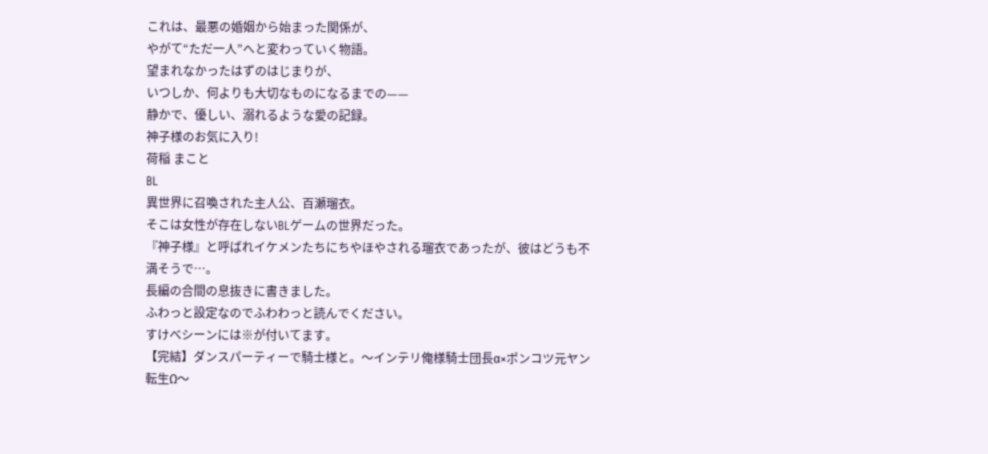これは、最悪の婚姻から始まった関係が、
やがて“ただ一人”へと変わっていく物語。
望まれなかったはずのはじまりが、
いつしか、何よりも大切なものになるまでの——
静かで、優しい、溺れるような愛の記録。
神子様のお気に入り!
荷稲 まこと
BL
異世界に召喚された主人公、百瀬瑠衣。
そこは女性が存在しないBLゲームの世界だった。
『神子様』と呼ばれイケメンたちにちやほやされる瑠衣であったが、彼はどうも不満そうで…。
長編の合間の息抜きに書きました。
ふわっと設定なのでふわわっと読んでください。
すけべシーンには※が付いてます。
【完結】ダンスパーティーで騎士様と。〜インテリ俺様騎士団長α×ポンコツ元ヤン転生Ω〜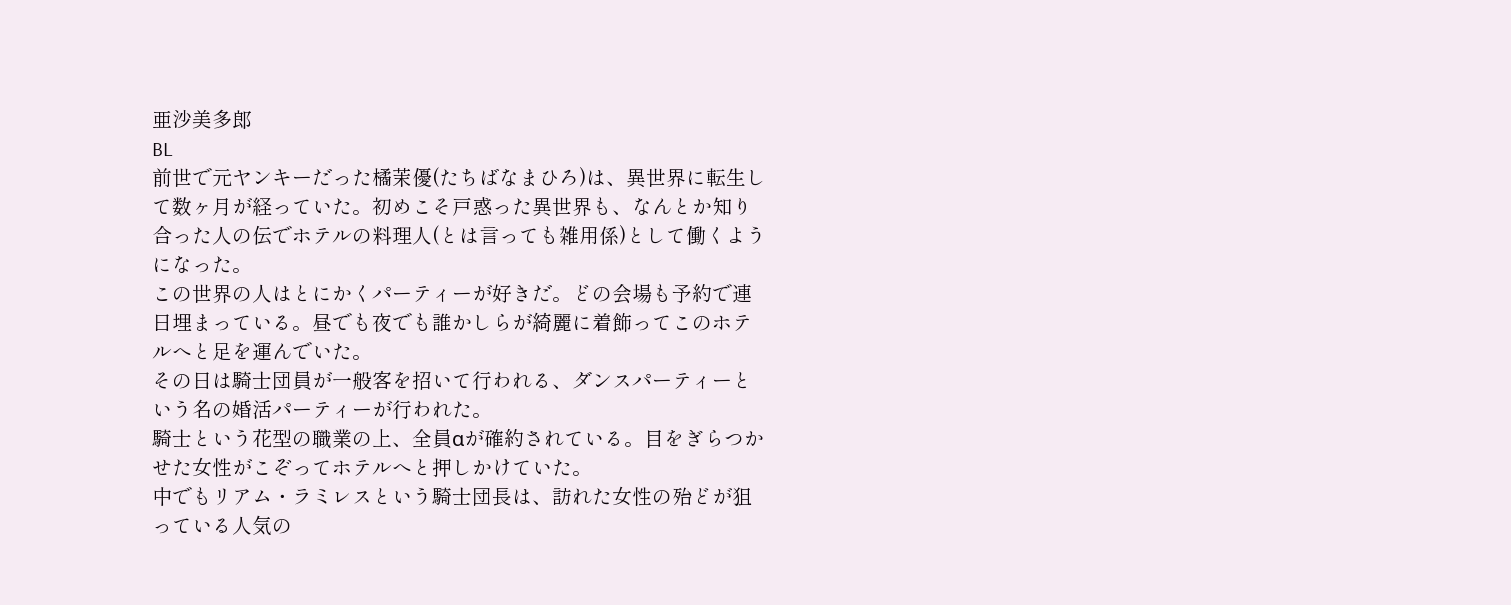亜沙美多郎
BL
前世で元ヤンキーだった橘茉優(たちばなまひろ)は、異世界に転生して数ヶ月が経っていた。初めこそ戸惑った異世界も、なんとか知り合った人の伝でホテルの料理人(とは言っても雑用係)として働くようになった。
この世界の人はとにかくパーティーが好きだ。どの会場も予約で連日埋まっている。昼でも夜でも誰かしらが綺麗に着飾ってこのホテルへと足を運んでいた。
その日は騎士団員が一般客を招いて行われる、ダンスパーティーという名の婚活パーティーが行われた。
騎士という花型の職業の上、全員αが確約されている。目をぎらつかせた女性がこぞってホテルへと押しかけていた。
中でもリアム・ラミレスという騎士団長は、訪れた女性の殆どが狙っている人気の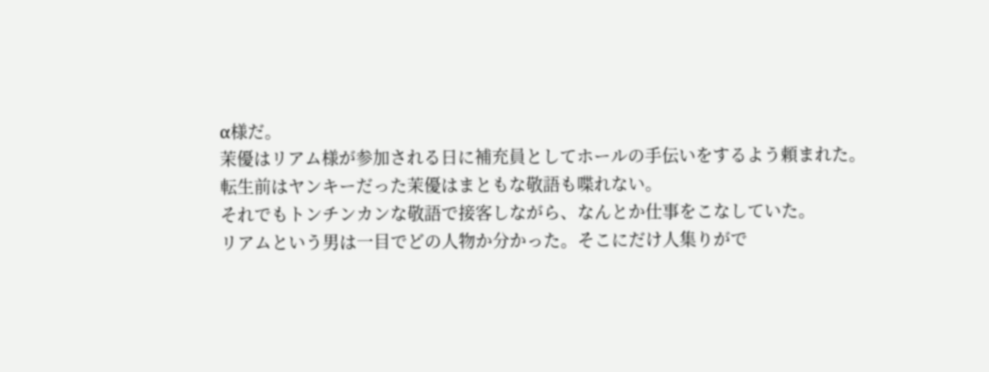α様だ。
茉優はリアム様が参加される日に補充員としてホールの手伝いをするよう頼まれた。
転生前はヤンキーだった茉優はまともな敬語も喋れない。
それでもトンチンカンな敬語で接客しながら、なんとか仕事をこなしていた。
リアムという男は一目でどの人物か分かった。そこにだけ人集りがで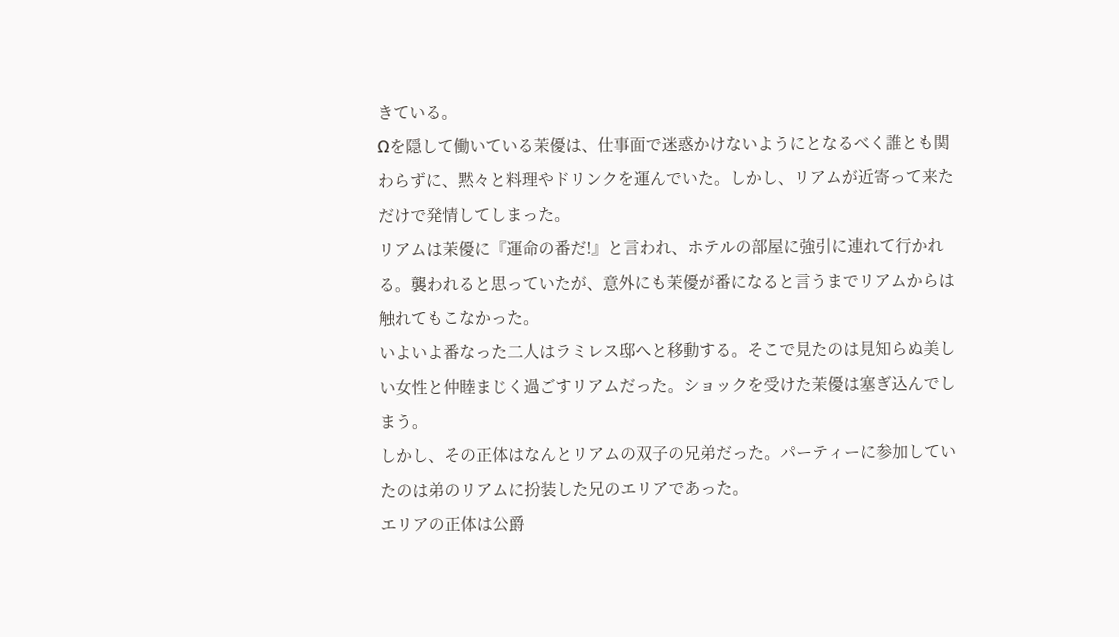きている。
Ωを隠して働いている茉優は、仕事面で迷惑かけないようにとなるべく誰とも関わらずに、黙々と料理やドリンクを運んでいた。しかし、リアムが近寄って来ただけで発情してしまった。
リアムは茉優に『運命の番だ!』と言われ、ホテルの部屋に強引に連れて行かれる。襲われると思っていたが、意外にも茉優が番になると言うまでリアムからは触れてもこなかった。
いよいよ番なった二人はラミレス邸へと移動する。そこで見たのは見知らぬ美しい女性と仲睦まじく過ごすリアムだった。ショックを受けた茉優は塞ぎ込んでしまう。
しかし、その正体はなんとリアムの双子の兄弟だった。パーティーに参加していたのは弟のリアムに扮装した兄のエリアであった。
エリアの正体は公爵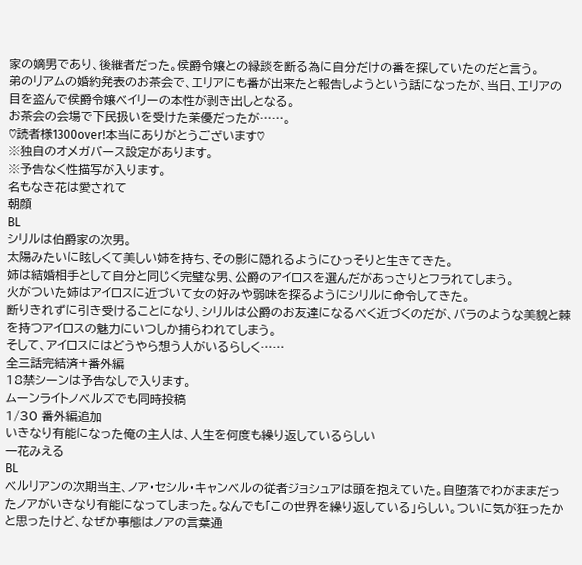家の嫡男であり、後継者だった。侯爵令嬢との縁談を断る為に自分だけの番を探していたのだと言う。
弟のリアムの婚約発表のお茶会で、エリアにも番が出来たと報告しようという話になったが、当日、エリアの目を盗んで侯爵令嬢ベイリーの本性が剥き出しとなる。
お茶会の会場で下民扱いを受けた茉優だったが……。
♡読者様1300over!本当にありがとうございます♡
※独自のオメガバース設定があります。
※予告なく性描写が入ります。
名もなき花は愛されて
朝顔
BL
シリルは伯爵家の次男。
太陽みたいに眩しくて美しい姉を持ち、その影に隠れるようにひっそりと生きてきた。
姉は結婚相手として自分と同じく完璧な男、公爵のアイロスを選んだがあっさりとフラれてしまう。
火がついた姉はアイロスに近づいて女の好みや弱味を探るようにシリルに命令してきた。
断りきれずに引き受けることになり、シリルは公爵のお友達になるべく近づくのだが、バラのような美貌と棘を持つアイロスの魅力にいつしか捕らわれてしまう。
そして、アイロスにはどうやら想う人がいるらしく……
全三話完結済+番外編
18禁シーンは予告なしで入ります。
ムーンライトノベルズでも同時投稿
1/30 番外編追加
いきなり有能になった俺の主人は、人生を何度も繰り返しているらしい
一花みえる
BL
ベルリアンの次期当主、ノア・セシル・キャンベルの従者ジョシュアは頭を抱えていた。自堕落でわがままだったノアがいきなり有能になってしまった。なんでも「この世界を繰り返している」らしい。ついに気が狂ったかと思ったけど、なぜか事態はノアの言葉通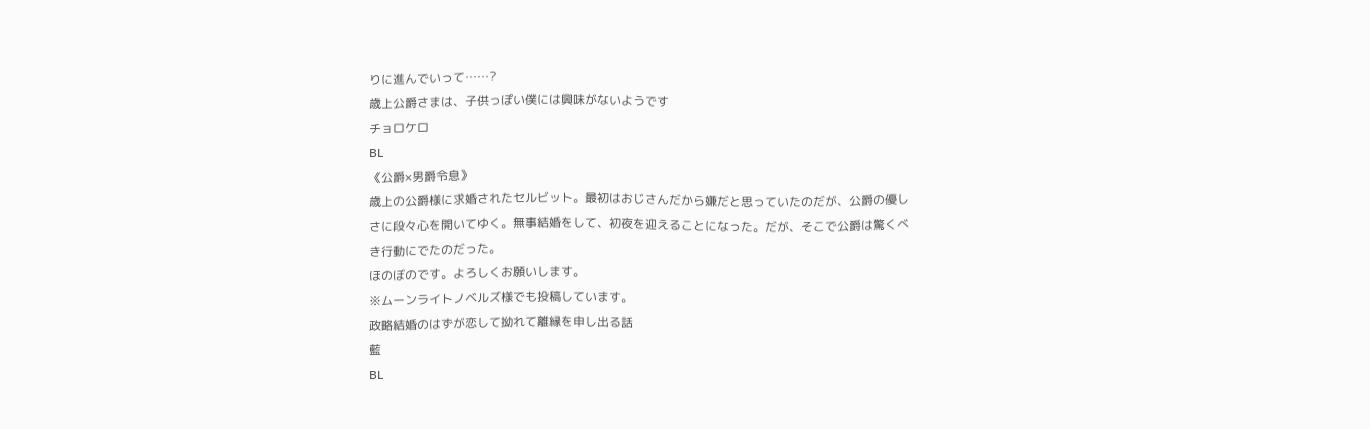りに進んでいって……?
歳上公爵さまは、子供っぽい僕には興味がないようです
チョロケロ
BL
《公爵×男爵令息》
歳上の公爵様に求婚されたセルビット。最初はおじさんだから嫌だと思っていたのだが、公爵の優しさに段々心を開いてゆく。無事結婚をして、初夜を迎えることになった。だが、そこで公爵は驚くべき行動にでたのだった。
ほのぼのです。よろしくお願いします。
※ムーンライトノベルズ様でも投稿しています。
政略結婚のはずが恋して拗れて離縁を申し出る話
藍
BL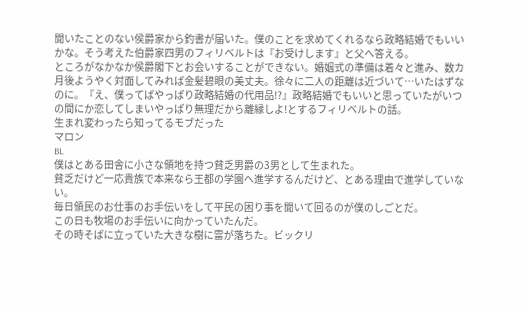聞いたことのない侯爵家から釣書が届いた。僕のことを求めてくれるなら政略結婚でもいいかな。そう考えた伯爵家四男のフィリベルトは『お受けします』と父へ答える。
ところがなかなか侯爵閣下とお会いすることができない。婚姻式の準備は着々と進み、数カ月後ようやく対面してみれば金髪碧眼の美丈夫。徐々に二人の距離は近づいて…いたはずなのに。『え、僕ってばやっぱり政略結婚の代用品!?』政略結婚でもいいと思っていたがいつの間にか恋してしまいやっぱり無理だから離縁しよ!とするフィリベルトの話。
生まれ変わったら知ってるモブだった
マロン
BL
僕はとある田舎に小さな領地を持つ貧乏男爵の3男として生まれた。
貧乏だけど一応貴族で本来なら王都の学園へ進学するんだけど、とある理由で進学していない。
毎日領民のお仕事のお手伝いをして平民の困り事を聞いて回るのが僕のしごとだ。
この日も牧場のお手伝いに向かっていたんだ。
その時そばに立っていた大きな樹に雷が落ちた。ビックリ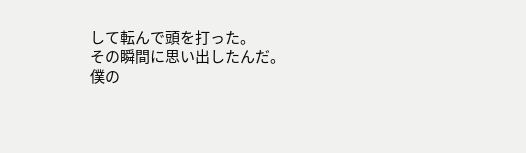して転んで頭を打った。
その瞬間に思い出したんだ。
僕の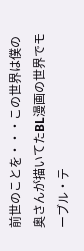前世のことを・・・この世界は僕の奥さんが描いてたBL漫画の世界でモーブル・テ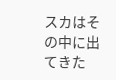スカはその中に出てきた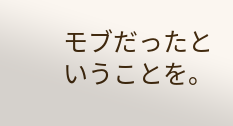モブだったということを。